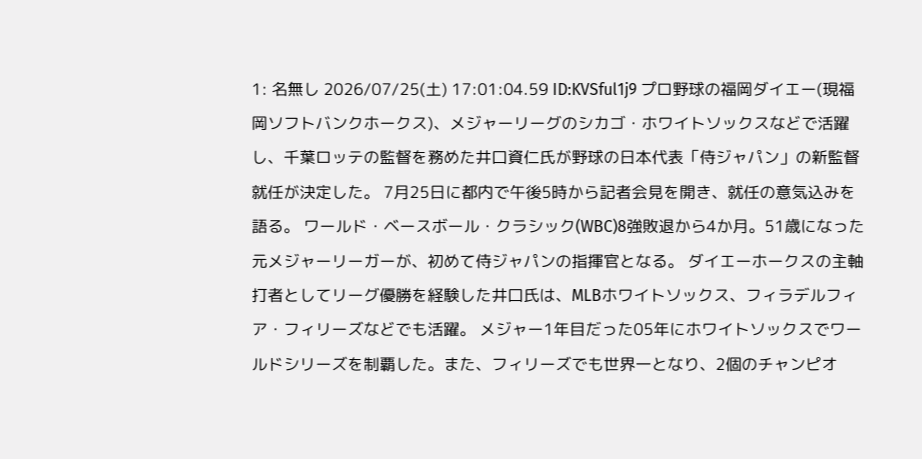1: 名無し 2026/07/25(土) 17:01:04.59 ID:KVSful1j9 プロ野球の福岡ダイエー(現福岡ソフトバンクホークス)、メジャーリーグのシカゴ・ホワイトソックスなどで活躍し、千葉ロッテの監督を務めた井口資仁氏が野球の日本代表「侍ジャパン」の新監督就任が決定した。 7月25日に都内で午後5時から記者会見を開き、就任の意気込みを語る。 ワールド・ベースボール・クラシック(WBC)8強敗退から4か月。51歳になった元メジャーリーガーが、初めて侍ジャパンの指揮官となる。 ダイエーホークスの主軸打者としてリーグ優勝を経験した井口氏は、MLBホワイトソックス、フィラデルフィア・フィリーズなどでも活躍。 メジャー1年目だった05年にホワイトソックスでワールドシリーズを制覇した。また、フィリーズでも世界一となり、2個のチャンピオ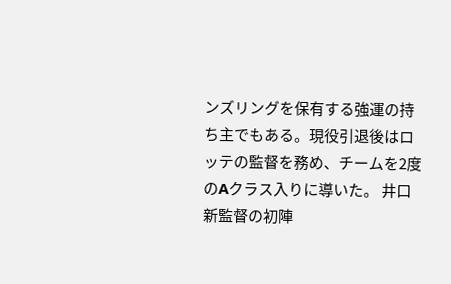ンズリングを保有する強運の持ち主でもある。現役引退後はロッテの監督を務め、チームを2度のAクラス入りに導いた。 井口新監督の初陣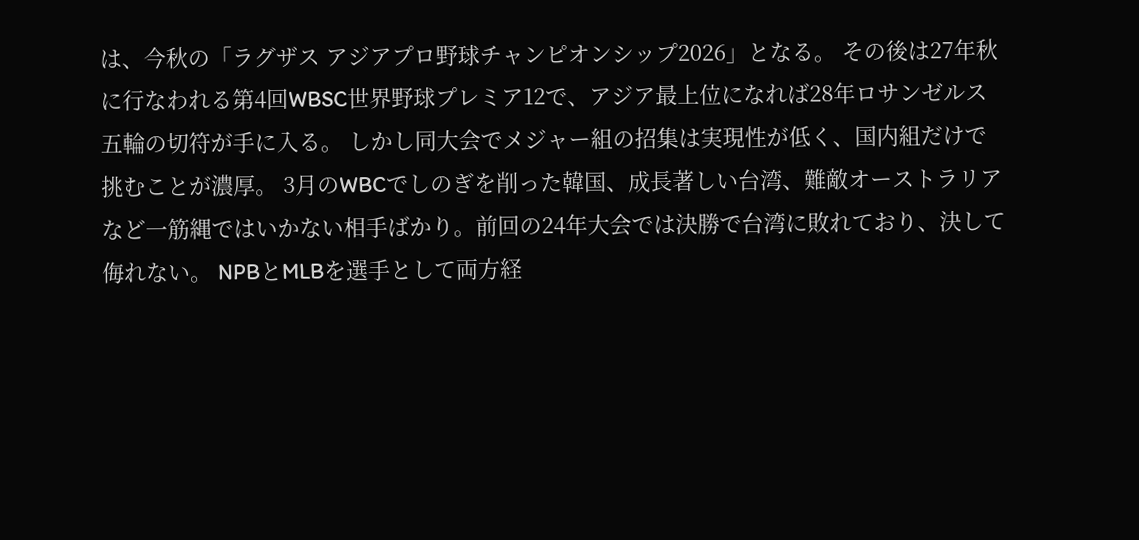は、今秋の「ラグザス アジアプロ野球チャンピオンシップ2026」となる。 その後は27年秋に行なわれる第4回WBSC世界野球プレミア12で、アジア最上位になれば28年ロサンゼルス五輪の切符が手に入る。 しかし同大会でメジャー組の招集は実現性が低く、国内組だけで挑むことが濃厚。 3月のWBCでしのぎを削った韓国、成長著しい台湾、難敵オーストラリアなど一筋縄ではいかない相手ばかり。前回の24年大会では決勝で台湾に敗れており、決して侮れない。 NPBとMLBを選手として両方経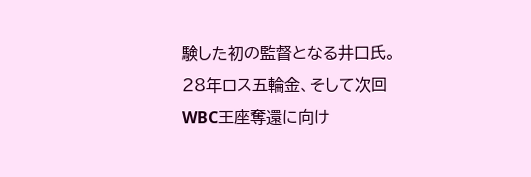験した初の監督となる井口氏。28年ロス五輪金、そして次回WBC王座奪還に向け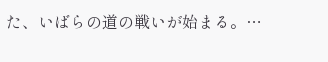た、いばらの道の戦いが始まる。…